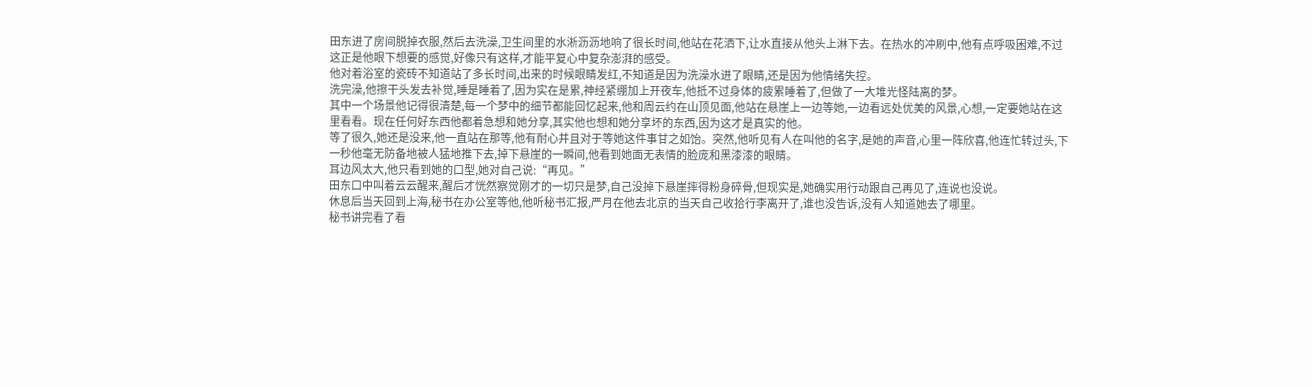田东进了房间脱掉衣服,然后去洗澡,卫生间里的水淅沥沥地响了很长时间,他站在花洒下,让水直接从他头上淋下去。在热水的冲刷中,他有点呼吸困难,不过这正是他眼下想要的感觉,好像只有这样,才能平复心中复杂澎湃的感受。
他对着浴室的瓷砖不知道站了多长时间,出来的时候眼睛发红,不知道是因为洗澡水进了眼睛,还是因为他情绪失控。
洗完澡,他擦干头发去补觉,睡是睡着了,因为实在是累,神经紧绷加上开夜车,他抵不过身体的疲累睡着了,但做了一大堆光怪陆离的梦。
其中一个场景他记得很清楚,每一个梦中的细节都能回忆起来,他和周云约在山顶见面,他站在悬崖上一边等她,一边看远处优美的风景,心想,一定要她站在这里看看。现在任何好东西他都着急想和她分享,其实他也想和她分享坏的东西,因为这才是真实的他。
等了很久,她还是没来,他一直站在那等,他有耐心并且对于等她这件事甘之如饴。突然,他听见有人在叫他的名字,是她的声音,心里一阵欣喜,他连忙转过头,下一秒他毫无防备地被人猛地推下去,掉下悬崖的一瞬间,他看到她面无表情的脸庞和黑漆漆的眼睛。
耳边风太大,他只看到她的口型,她对自己说:“再见。”
田东口中叫着云云醒来,醒后才恍然察觉刚才的一切只是梦,自己没掉下悬崖摔得粉身碎骨,但现实是,她确实用行动跟自己再见了,连说也没说。
休息后当天回到上海,秘书在办公室等他,他听秘书汇报,严月在他去北京的当天自己收拾行李离开了,谁也没告诉,没有人知道她去了哪里。
秘书讲完看了看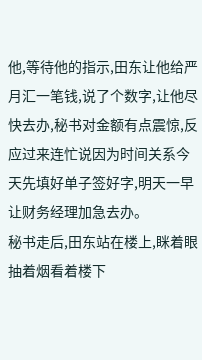他,等待他的指示,田东让他给严月汇一笔钱,说了个数字,让他尽快去办,秘书对金额有点震惊,反应过来连忙说因为时间关系今天先填好单子签好字,明天一早让财务经理加急去办。
秘书走后,田东站在楼上,眯着眼抽着烟看着楼下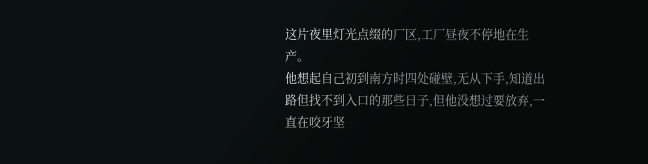这片夜里灯光点缀的厂区,工厂昼夜不停地在生产。
他想起自己初到南方时四处碰壁,无从下手,知道出路但找不到入口的那些日子,但他没想过要放弃,一直在咬牙坚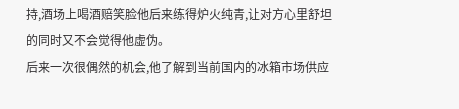持,酒场上喝酒赔笑脸他后来练得炉火纯青,让对方心里舒坦的同时又不会觉得他虚伪。
后来一次很偶然的机会,他了解到当前国内的冰箱市场供应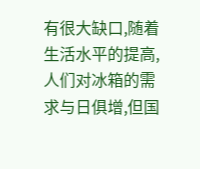有很大缺口,随着生活水平的提高,人们对冰箱的需求与日俱增,但国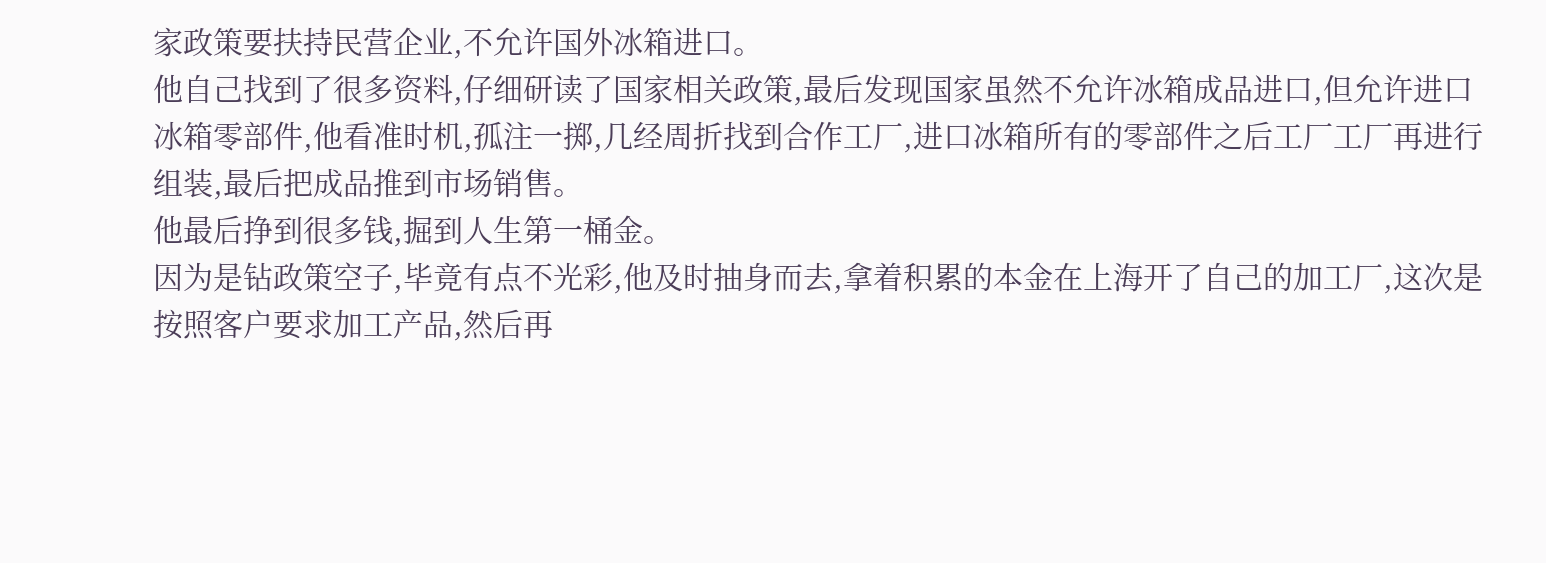家政策要扶持民营企业,不允许国外冰箱进口。
他自己找到了很多资料,仔细研读了国家相关政策,最后发现国家虽然不允许冰箱成品进口,但允许进口冰箱零部件,他看准时机,孤注一掷,几经周折找到合作工厂,进口冰箱所有的零部件之后工厂工厂再进行组装,最后把成品推到市场销售。
他最后挣到很多钱,掘到人生第一桶金。
因为是钻政策空子,毕竟有点不光彩,他及时抽身而去,拿着积累的本金在上海开了自己的加工厂,这次是按照客户要求加工产品,然后再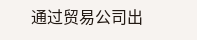通过贸易公司出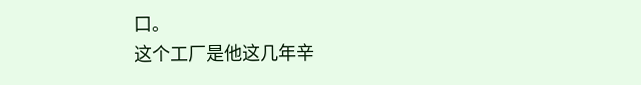口。
这个工厂是他这几年辛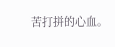苦打拼的心血。